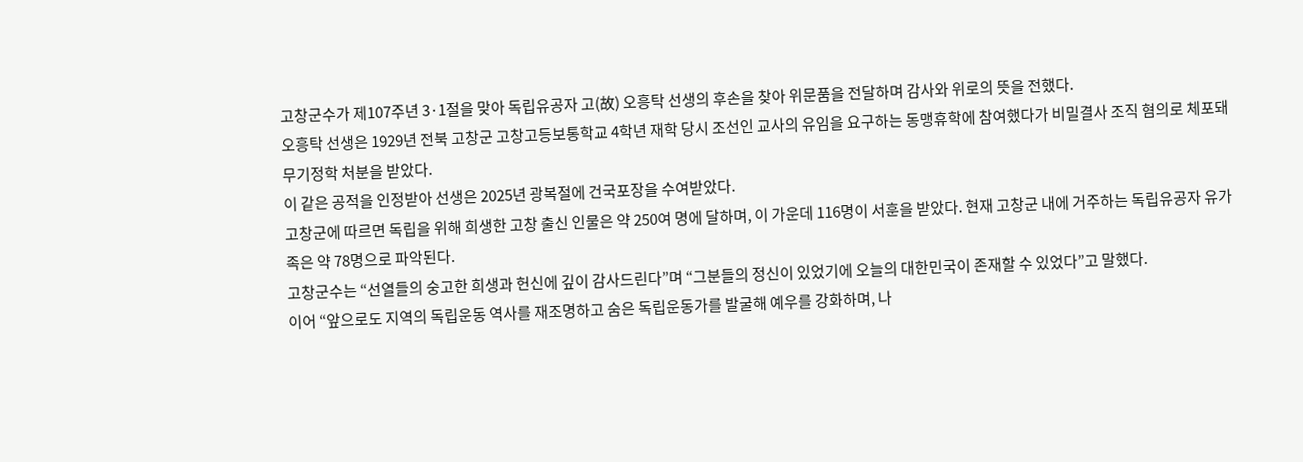고창군수가 제107주년 3·1절을 맞아 독립유공자 고(故) 오흥탁 선생의 후손을 찾아 위문품을 전달하며 감사와 위로의 뜻을 전했다.
오흥탁 선생은 1929년 전북 고창군 고창고등보통학교 4학년 재학 당시 조선인 교사의 유임을 요구하는 동맹휴학에 참여했다가 비밀결사 조직 혐의로 체포돼 무기정학 처분을 받았다.
이 같은 공적을 인정받아 선생은 2025년 광복절에 건국포장을 수여받았다.
고창군에 따르면 독립을 위해 희생한 고창 출신 인물은 약 250여 명에 달하며, 이 가운데 116명이 서훈을 받았다. 현재 고창군 내에 거주하는 독립유공자 유가족은 약 78명으로 파악된다.
고창군수는 “선열들의 숭고한 희생과 헌신에 깊이 감사드린다”며 “그분들의 정신이 있었기에 오늘의 대한민국이 존재할 수 있었다”고 말했다.
이어 “앞으로도 지역의 독립운동 역사를 재조명하고 숨은 독립운동가를 발굴해 예우를 강화하며, 나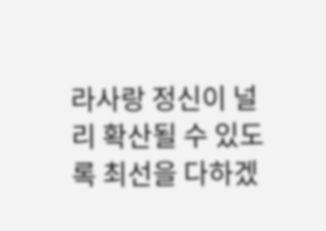라사랑 정신이 널리 확산될 수 있도록 최선을 다하겠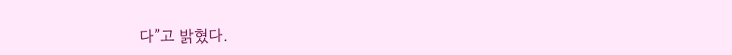다”고 밝혔다.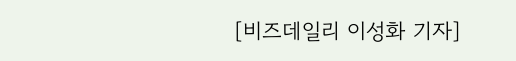[비즈데일리 이성화 기자]